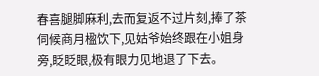春喜腿脚麻利,去而复返不过片刻,捧了茶伺候商月楹饮下,见姑爷始终跟在小姐身旁,眨眨眼,极有眼力见地退了下去。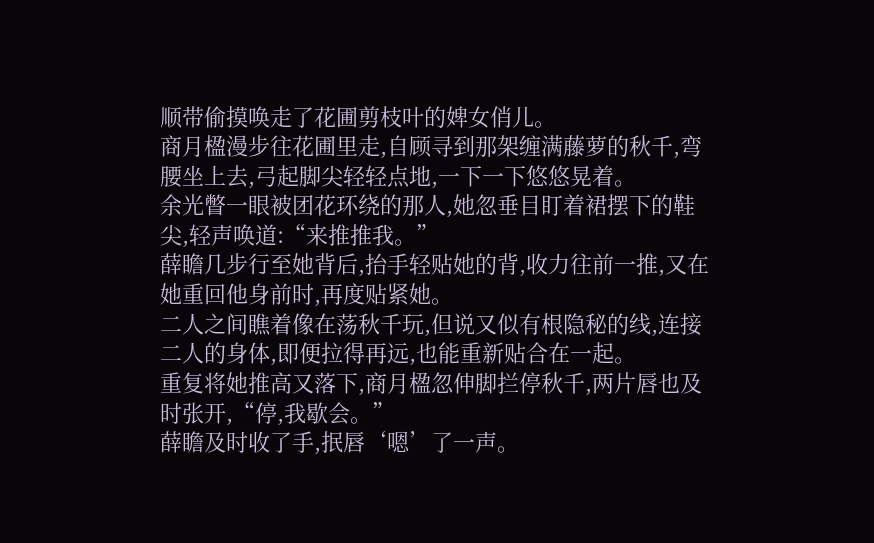顺带偷摸唤走了花圃剪枝叶的婢女俏儿。
商月楹漫步往花圃里走,自顾寻到那架缠满藤萝的秋千,弯腰坐上去,弓起脚尖轻轻点地,一下一下悠悠晃着。
余光瞥一眼被团花环绕的那人,她忽垂目盯着裙摆下的鞋尖,轻声唤道:“来推推我。”
薛瞻几步行至她背后,抬手轻贴她的背,收力往前一推,又在她重回他身前时,再度贴紧她。
二人之间瞧着像在荡秋千玩,但说又似有根隐秘的线,连接二人的身体,即便拉得再远,也能重新贴合在一起。
重复将她推高又落下,商月楹忽伸脚拦停秋千,两片唇也及时张开,“停,我歇会。”
薛瞻及时收了手,抿唇‘嗯’了一声。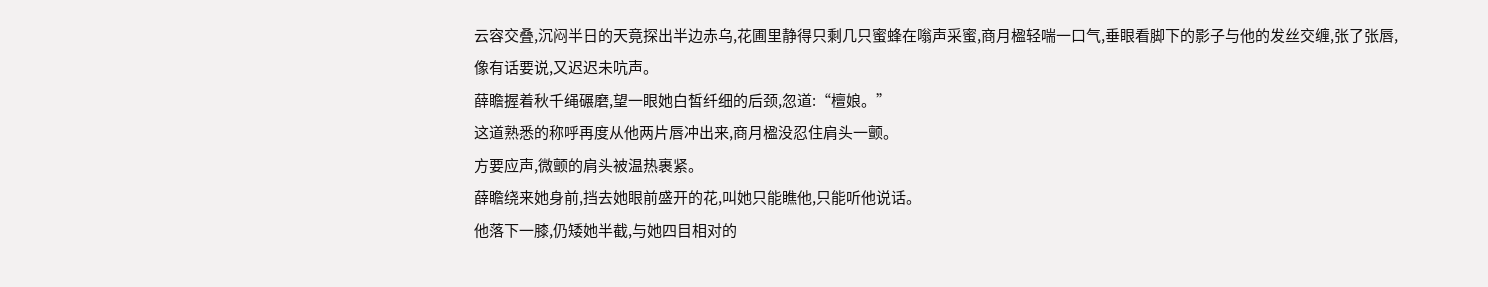云容交叠,沉闷半日的天竟探出半边赤乌,花圃里静得只剩几只蜜蜂在嗡声采蜜,商月楹轻喘一口气,垂眼看脚下的影子与他的发丝交缠,张了张唇,像有话要说,又迟迟未吭声。
薛瞻握着秋千绳碾磨,望一眼她白皙纤细的后颈,忽道:“檀娘。”
这道熟悉的称呼再度从他两片唇冲出来,商月楹没忍住肩头一颤。
方要应声,微颤的肩头被温热裹紧。
薛瞻绕来她身前,挡去她眼前盛开的花,叫她只能瞧他,只能听他说话。
他落下一膝,仍矮她半截,与她四目相对的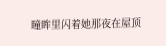瞳眸里闪着她那夜在屋顶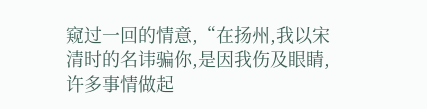窥过一回的情意,“在扬州,我以宋清时的名讳骗你,是因我伤及眼睛,许多事情做起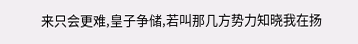来只会更难,皇子争储,若叫那几方势力知晓我在扬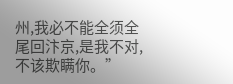州,我必不能全须全尾回汴京,是我不对,不该欺瞒你。”